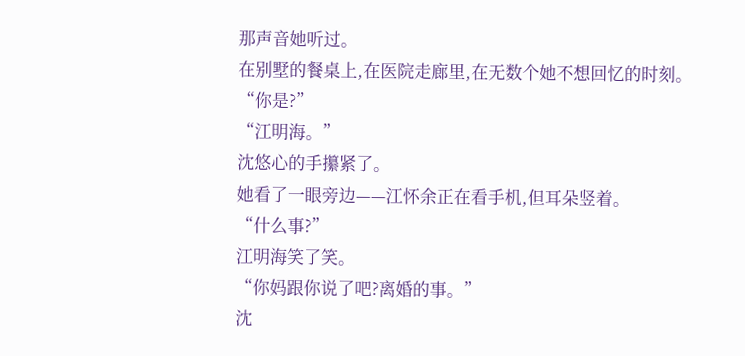那声音她听过。
在别墅的餐桌上,在医院走廊里,在无数个她不想回忆的时刻。
“你是?”
“江明海。”
沈悠心的手攥紧了。
她看了一眼旁边——江怀余正在看手机,但耳朵竖着。
“什么事?”
江明海笑了笑。
“你妈跟你说了吧?离婚的事。”
沈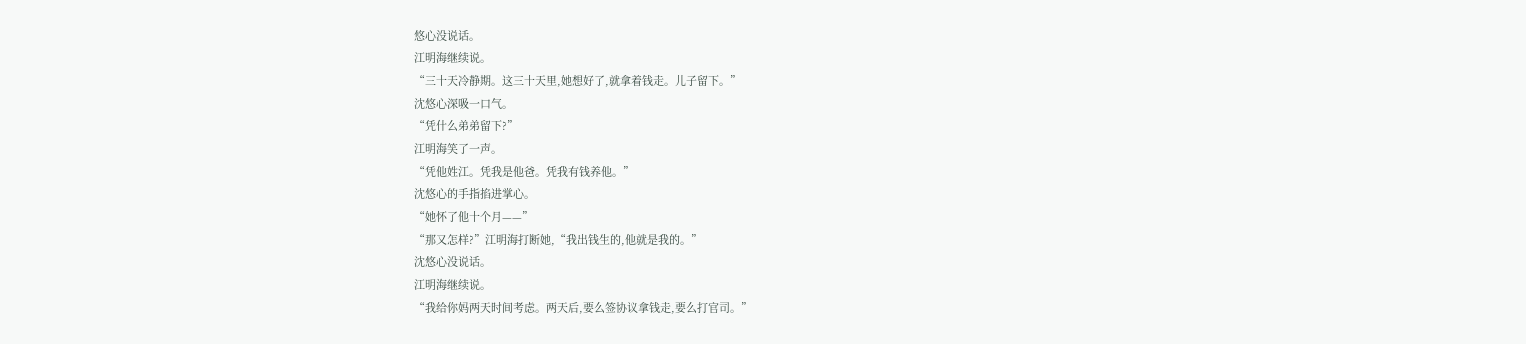悠心没说话。
江明海继续说。
“三十天冷静期。这三十天里,她想好了,就拿着钱走。儿子留下。”
沈悠心深吸一口气。
“凭什么弟弟留下?”
江明海笑了一声。
“凭他姓江。凭我是他爸。凭我有钱养他。”
沈悠心的手指掐进掌心。
“她怀了他十个月——”
“那又怎样?”江明海打断她,“我出钱生的,他就是我的。”
沈悠心没说话。
江明海继续说。
“我给你妈两天时间考虑。两天后,要么签协议拿钱走,要么打官司。”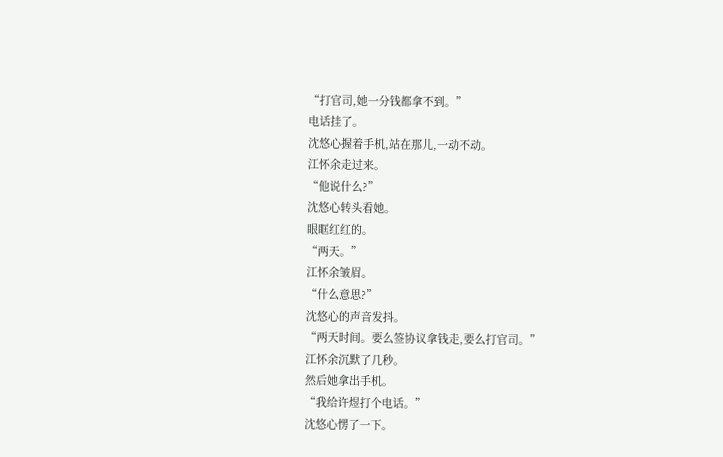“打官司,她一分钱都拿不到。”
电话挂了。
沈悠心握着手机,站在那儿,一动不动。
江怀余走过来。
“他说什么?”
沈悠心转头看她。
眼眶红红的。
“两天。”
江怀余皱眉。
“什么意思?”
沈悠心的声音发抖。
“两天时间。要么签协议拿钱走,要么打官司。”
江怀余沉默了几秒。
然后她拿出手机。
“我给许煜打个电话。”
沈悠心愣了一下。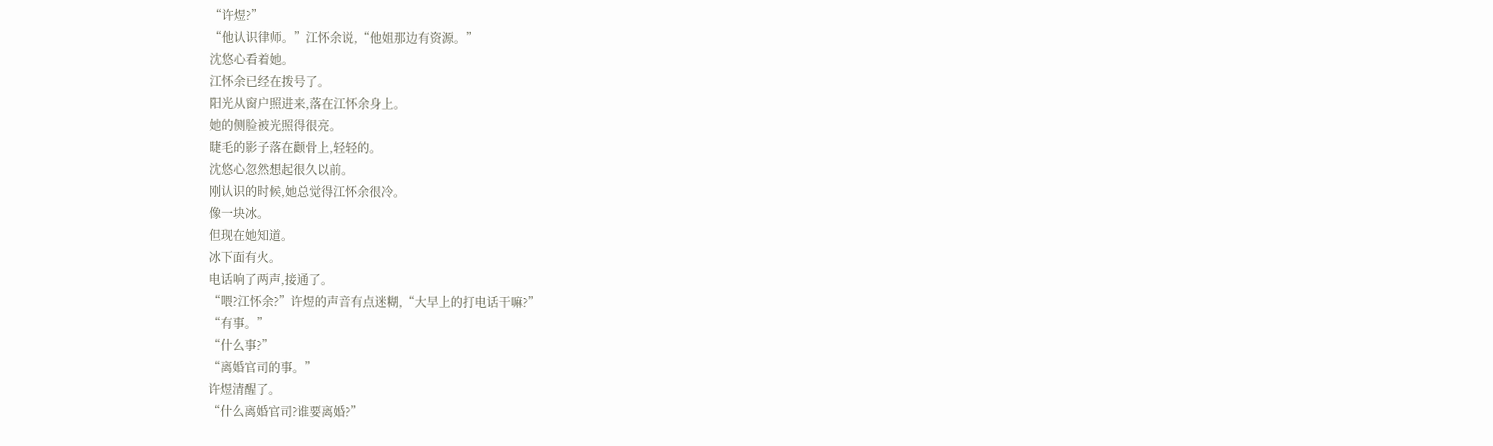“许煜?”
“他认识律师。”江怀余说,“他姐那边有资源。”
沈悠心看着她。
江怀余已经在拨号了。
阳光从窗户照进来,落在江怀余身上。
她的侧脸被光照得很亮。
睫毛的影子落在颧骨上,轻轻的。
沈悠心忽然想起很久以前。
刚认识的时候,她总觉得江怀余很冷。
像一块冰。
但现在她知道。
冰下面有火。
电话响了两声,接通了。
“喂?江怀余?”许煜的声音有点迷糊,“大早上的打电话干嘛?”
“有事。”
“什么事?”
“离婚官司的事。”
许煜清醒了。
“什么离婚官司?谁要离婚?”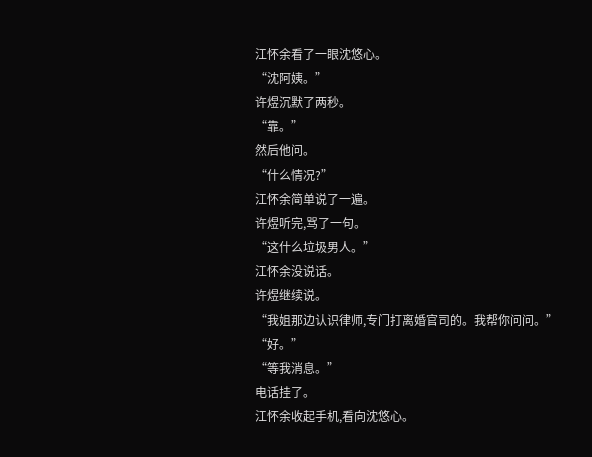江怀余看了一眼沈悠心。
“沈阿姨。”
许煜沉默了两秒。
“靠。”
然后他问。
“什么情况?”
江怀余简单说了一遍。
许煜听完,骂了一句。
“这什么垃圾男人。”
江怀余没说话。
许煜继续说。
“我姐那边认识律师,专门打离婚官司的。我帮你问问。”
“好。”
“等我消息。”
电话挂了。
江怀余收起手机,看向沈悠心。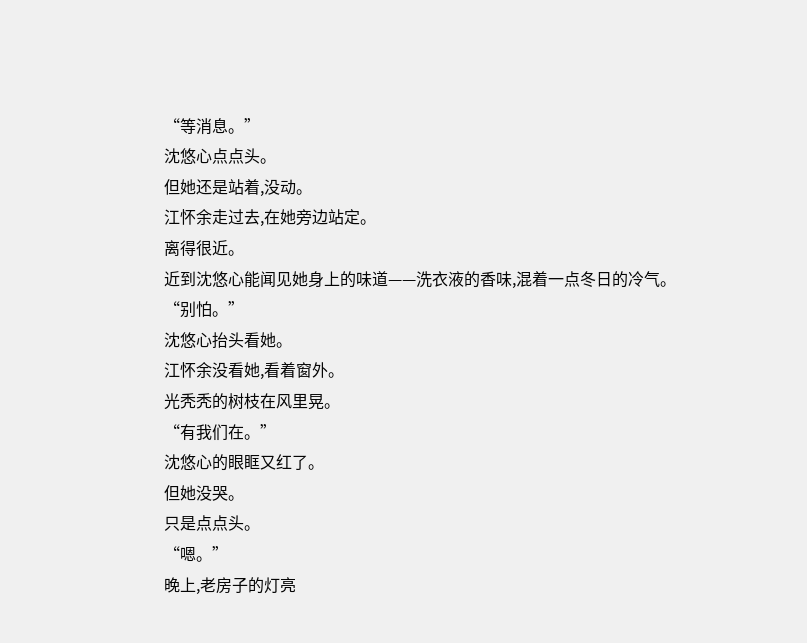“等消息。”
沈悠心点点头。
但她还是站着,没动。
江怀余走过去,在她旁边站定。
离得很近。
近到沈悠心能闻见她身上的味道——洗衣液的香味,混着一点冬日的冷气。
“别怕。”
沈悠心抬头看她。
江怀余没看她,看着窗外。
光秃秃的树枝在风里晃。
“有我们在。”
沈悠心的眼眶又红了。
但她没哭。
只是点点头。
“嗯。”
晚上,老房子的灯亮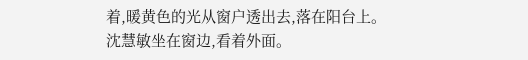着,暖黄色的光从窗户透出去,落在阳台上。
沈慧敏坐在窗边,看着外面。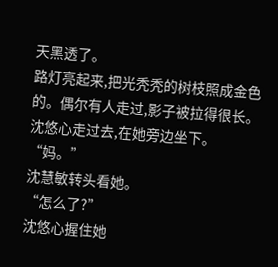天黑透了。
路灯亮起来,把光秃秃的树枝照成金色的。偶尔有人走过,影子被拉得很长。
沈悠心走过去,在她旁边坐下。
“妈。”
沈慧敏转头看她。
“怎么了?”
沈悠心握住她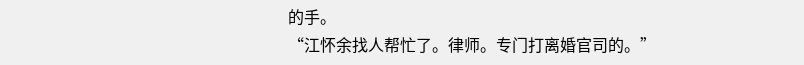的手。
“江怀余找人帮忙了。律师。专门打离婚官司的。”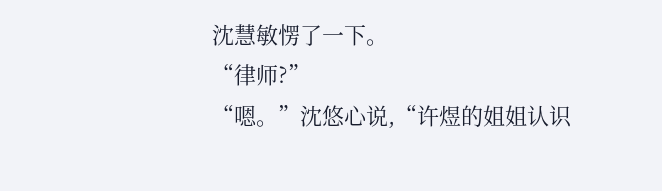沈慧敏愣了一下。
“律师?”
“嗯。”沈悠心说,“许煜的姐姐认识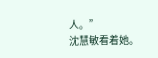人。”
沈慧敏看着她。